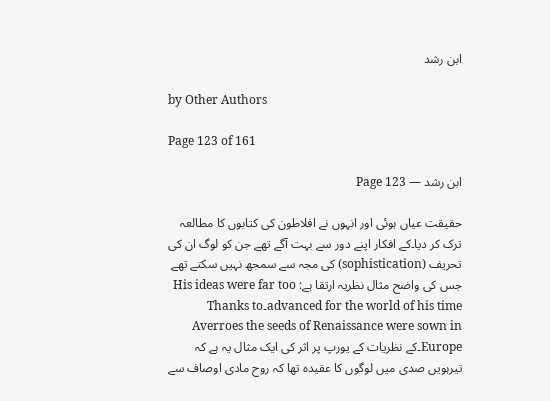ابن رشد

by Other Authors

Page 123 of 161

ابن رشد — Page 123

حقیقت عیاں ہوئی اور انہوں نے افلاطون کی کتابوں کا مطالعہ ترک کر دیا۔کے افکار اپنے دور سے بہت آگے تھے جن کو لوگ ان کی تحریف (sophistication) کی مجہ سے سمجھ نہیں سکتے تھے جس کی واضح مثال نظریہ ارتقا ہے: His ideas were far too advanced for the world of his time۔Thanks to Averroes the seeds of Renaissance were sown in Europe۔کے نظریات کے یورپ پر اثر کی ایک مثال یہ ہے کہ تیرہویں صدی میں لوگوں کا عقیدہ تھا کہ روح مادی اوصاف سے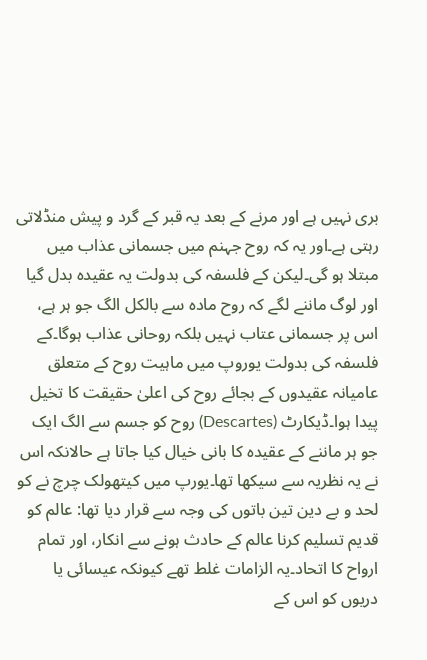بری نہیں ہے اور مرنے کے بعد یہ قبر کے گرد و پیش منڈلاتی رہتی ہے۔اور یہ کہ روح جہنم میں جسمانی عذاب میں مبتلا ہو گی۔لیکن کے فلسفہ کی بدولت یہ عقیدہ بدل گیا اور لوگ ماننے لگے کہ روح مادہ سے بالکل الگ جو ہر ہے، اس پر جسمانی عتاب نہیں بلکہ روحانی عذاب ہوگا۔کے فلسفہ کی بدولت یوروپ میں ماہیت روح کے متعلق عامیانہ عقیدوں کے بجائے روح کی اعلیٰ حقیقت کا تخیل پیدا ہوا۔ڈیکارٹ (Descartes) روح کو جسم سے الگ ایک جو ہر ماننے کے عقیدہ کا بانی خیال کیا جاتا ہے حالانکہ اس نے یہ نظریہ سے سیکھا تھا۔یورپ میں کیتھولک چرچ نے کو لحد و بے دین تین باتوں کی وجہ سے قرار دیا تھا: عالم کو قدیم تسلیم کرنا عالم کے حادث ہونے سے انکار، اور تمام ارواح کا اتحاد۔یہ الزامات غلط تھے کیونکہ عیسائی یا دریوں کو اس کے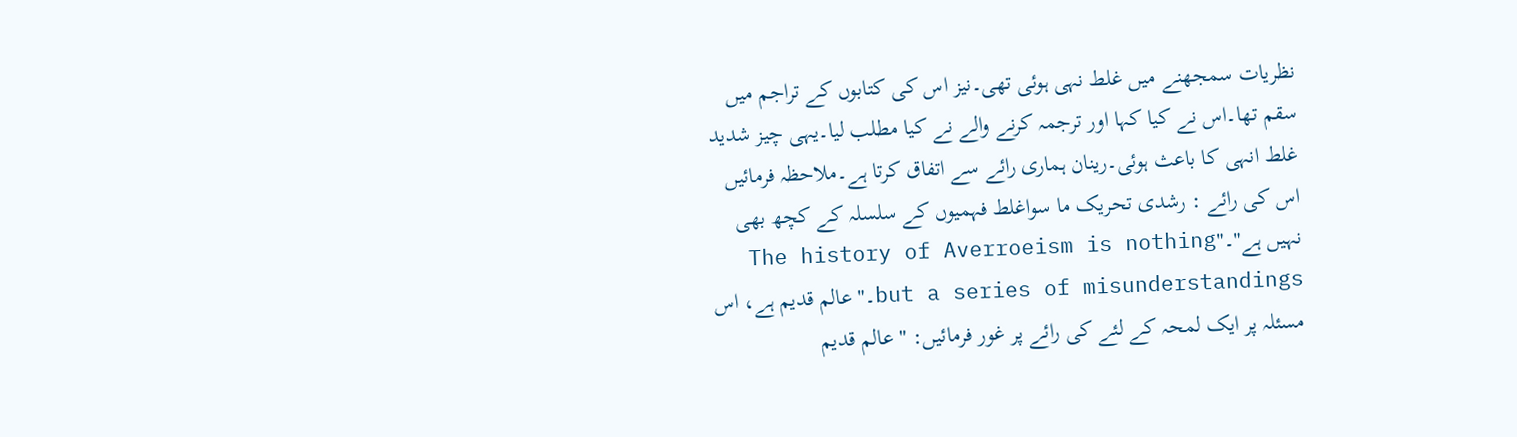نظریات سمجھنے میں غلط نہی ہوئی تھی۔نیز اس کی کتابوں کے تراجم میں سقم تھا۔اس نے کیا کہا اور ترجمہ کرنے والے نے کیا مطلب لیا۔یہی چیز شدید غلط انہی کا باعث ہوئی۔رینان ہماری رائے سے اتفاق کرتا ہے۔ملاحظہ فرمائیں اس کی رائے : رشدی تحریک ما سواغلط فہمیوں کے سلسلہ کے کچھ بھی نہیں ہے"۔"The history of Averroeism is nothing but a series of misunderstandings۔" عالم قدیم ہے، اس مسئلہ پر ایک لمحہ کے لئے کی رائے پر غور فرمائیں: " عالم قدیم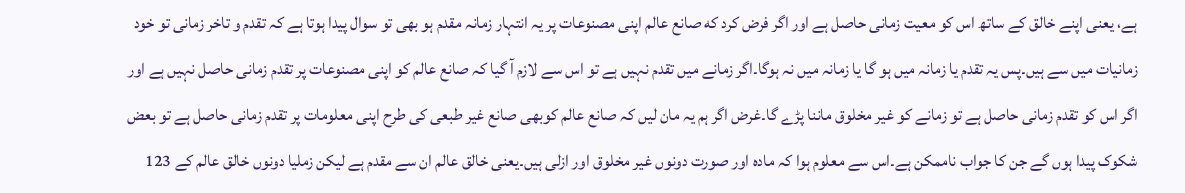ہے، یعنی اپنے خالق کے ساتھ اس کو معیت زمانی حاصل ہے اور اگر فرض کرد که صانع عالم اپنی مصنوعات پر یہ انتہار زمانہ مقدم ہو بھی تو سوال پیدا ہوتا ہے کہ تقدم و تاخر زمانی تو خود زمانیات میں سے ہیں۔پس یہ تقدم یا زمانہ میں ہو گا یا زمانہ میں نہ ہوگا۔اگر زمانے میں تقدم نہیں ہے تو اس سے لازم آ گیا کہ صانع عالم کو اپنی مصنوعات پر تقدم زمانی حاصل نہیں ہے اور اگر اس کو تقدم زمانی حاصل ہے تو زمانے کو غیر مخلوق ماننا پڑے گا۔غرض اگر ہم یہ مان لیں کہ صانع عالم کوبھی صانع غیر طبعی کی طرح اپنی معلومات پر تقدم زمانی حاصل ہے تو بعض شکوک پیدا ہوں گے جن کا جواب ناممکن ہے۔اس سے معلوم ہوا کہ مادہ اور صورت دونوں غیر مخلوق اور ازلی ہیں۔یعنی خالق عالم ان سے مقدم ہے لیکن زملیا دونوں خالق عالم کے 123